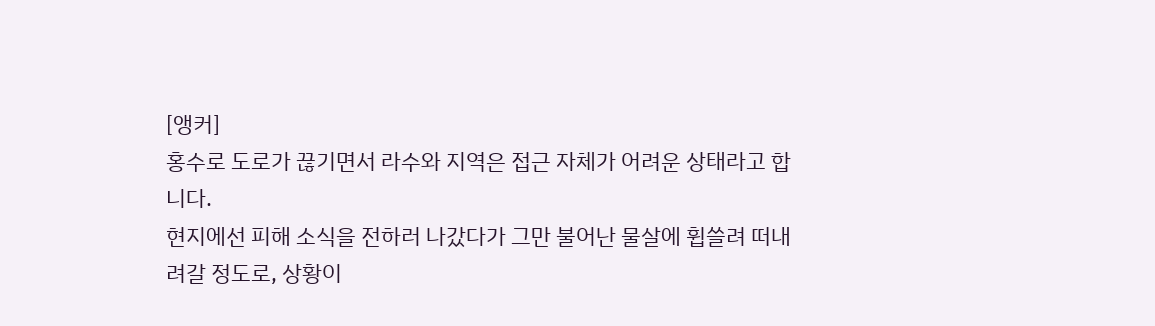[앵커]
홍수로 도로가 끊기면서 라수와 지역은 접근 자체가 어려운 상태라고 합니다.
현지에선 피해 소식을 전하러 나갔다가 그만 불어난 물살에 휩쓸려 떠내려갈 정도로, 상황이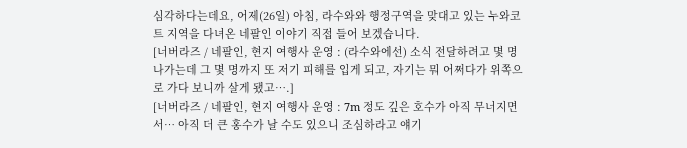심각하다는데요, 어제(26일) 아침, 라수와와 행정구역을 맞대고 있는 누와코트 지역을 다녀온 네팔인 이야기 직접 들어 보겠습니다.
[너버라즈 / 네팔인, 현지 여행사 운영 : (라수와에선) 소식 전달하려고 몇 명 나가는데 그 몇 명까지 또 저기 피해를 입게 되고, 자기는 뭐 어쩌다가 위쪽으로 가다 보니까 살게 됐고….]
[너버라즈 / 네팔인, 현지 여행사 운영 : 7m 정도 깊은 호수가 아직 무너지면서… 아직 더 큰 홍수가 날 수도 있으니 조심하라고 얘기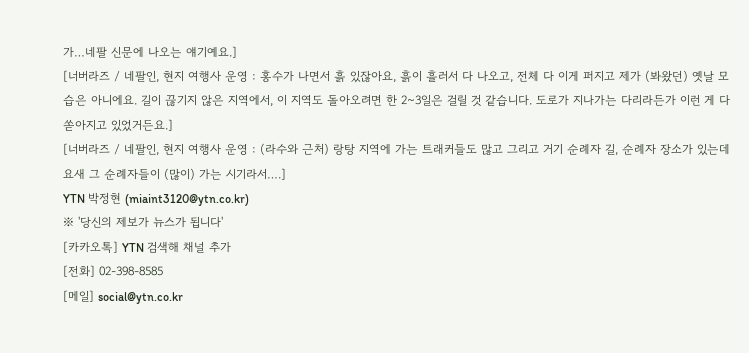가…네팔 신문에 나오는 얘기예요.]
[너버라즈 / 네팔인, 현지 여행사 운영 : 홍수가 나면서 흙 있잖아요, 흙이 흘러서 다 나오고, 전체 다 이게 퍼지고 제가 (봐왔던) 옛날 모습은 아니에요. 길이 끊기지 않은 지역에서, 이 지역도 돌아오려면 한 2~3일은 걸릴 것 같습니다. 도로가 지나가는 다리라든가 이런 게 다 쏟아지고 있었거든요.]
[너버라즈 / 네팔인, 현지 여행사 운영 : (라수와 근처) 랑탕 지역에 가는 트래커들도 많고 그리고 거기 순례자 길, 순례자 장소가 있는데 요새 그 순례자들이 (많이) 가는 시기라서….]
YTN 박정현 (miaint3120@ytn.co.kr)
※ '당신의 제보가 뉴스가 됩니다'
[카카오톡] YTN 검색해 채널 추가
[전화] 02-398-8585
[메일] social@ytn.co.kr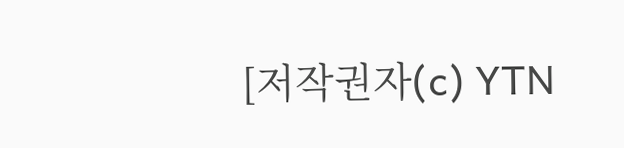[저작권자(c) YTN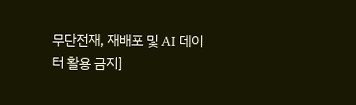무단전재, 재배포 및 AI 데이터 활용 금지]